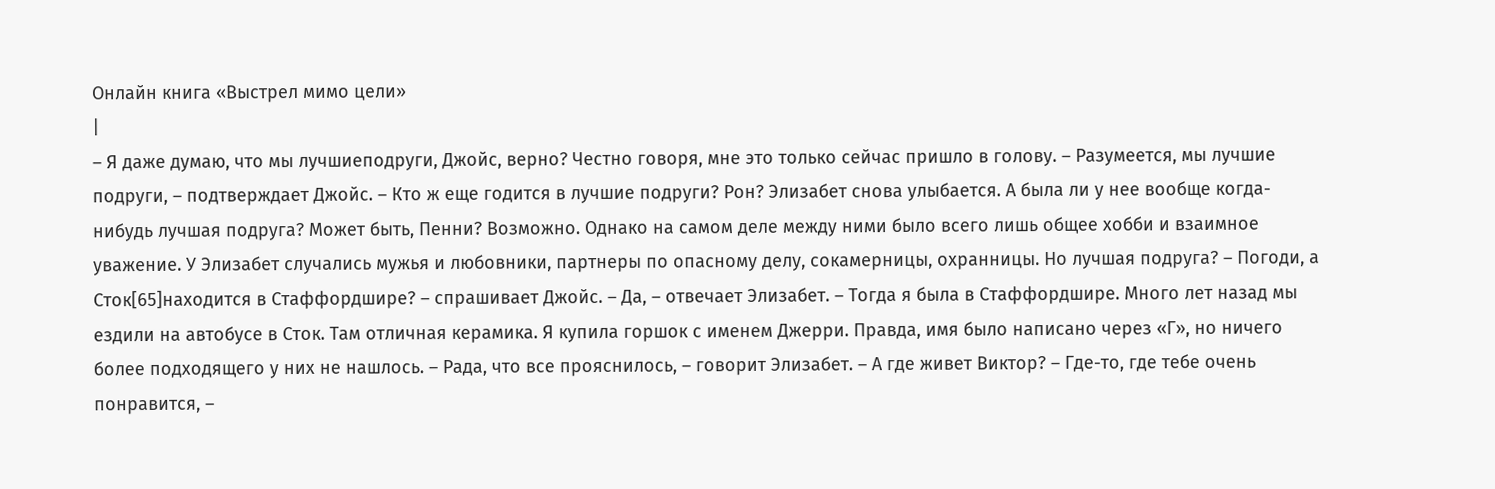Онлайн книга «Выстрел мимо цели»
|
– Я даже думаю, что мы лучшиеподруги, Джойс, верно? Честно говоря, мне это только сейчас пришло в голову. – Разумеется, мы лучшие подруги, – подтверждает Джойс. – Кто ж еще годится в лучшие подруги? Рон? Элизабет снова улыбается. А была ли у нее вообще когда-нибудь лучшая подруга? Может быть, Пенни? Возможно. Однако на самом деле между ними было всего лишь общее хобби и взаимное уважение. У Элизабет случались мужья и любовники, партнеры по опасному делу, сокамерницы, охранницы. Но лучшая подруга? – Погоди, а Сток[65]находится в Стаффордшире? – спрашивает Джойс. – Да, – отвечает Элизабет. – Тогда я была в Стаффордшире. Много лет назад мы ездили на автобусе в Сток. Там отличная керамика. Я купила горшок с именем Джерри. Правда, имя было написано через «Г», но ничего более подходящего у них не нашлось. – Рада, что все прояснилось, – говорит Элизабет. – А где живет Виктор? – Где-то, где тебе очень понравится, –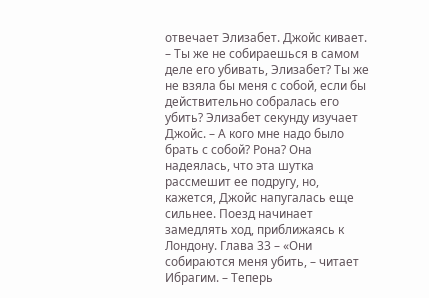отвечает Элизабет. Джойс кивает. – Ты же не собираешься в самом деле его убивать, Элизабет? Ты же не взяла бы меня с собой, если бы действительно собралась его убить? Элизабет секунду изучает Джойс. – А кого мне надо было брать с собой? Рона? Она надеялась, что эта шутка рассмешит ее подругу, но, кажется, Джойс напугалась еще сильнее. Поезд начинает замедлять ход, приближаясь к Лондону. Глава 33 – «Они собираются меня убить, – читает Ибрагим. – Теперь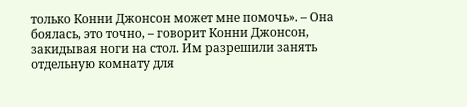только Конни Джонсон может мне помочь». – Она боялась, это точно, – говорит Конни Джонсон, закидывая ноги на стол. Им разрешили занять отдельную комнату для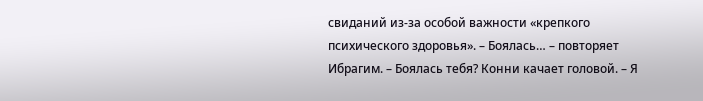свиданий из-за особой важности «крепкого психического здоровья». – Боялась… – повторяет Ибрагим. – Боялась тебя? Конни качает головой. – Я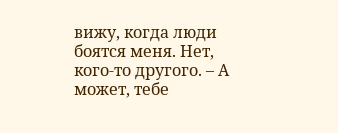вижу, когда люди боятся меня. Нет, кого-то другого. – А может, тебе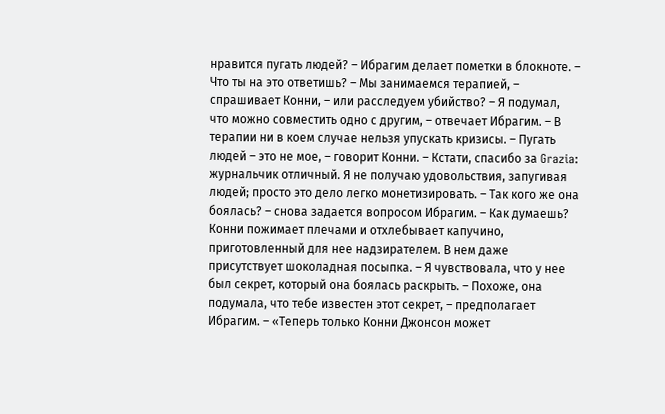нравится пугать людей? – Ибрагим делает пометки в блокноте. – Что ты на это ответишь? – Мы занимаемся терапией, – спрашивает Конни, – или расследуем убийство? – Я подумал, что можно совместить одно с другим, – отвечает Ибрагим. – В терапии ни в коем случае нельзя упускать кризисы. – Пугать людей – это не мое, – говорит Конни. – Кстати, спасибо за Grazia: журнальчик отличный. Я не получаю удовольствия, запугивая людей; просто это дело легко монетизировать. – Так кого же она боялась? – снова задается вопросом Ибрагим. – Как думаешь? Конни пожимает плечами и отхлебывает капучино, приготовленный для нее надзирателем. В нем даже присутствует шоколадная посыпка. – Я чувствовала, что у нее был секрет, который она боялась раскрыть. – Похоже, она подумала, что тебе известен этот секрет, – предполагает Ибрагим. – «Теперь только Конни Джонсон может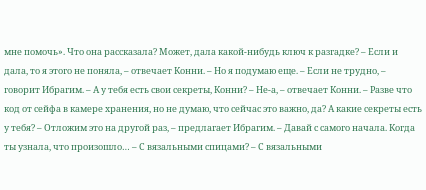мне помочь». Что она рассказала? Может, дала какой-нибудь ключ к разгадке? – Если и дала, то я этого не поняла, – отвечает Конни. – Но я подумаю еще. – Если не трудно, – говорит Ибрагим. – А у тебя есть свои секреты, Конни? – Не-а, – отвечает Конни. – Разве что код от сейфа в камере хранения, но не думаю, что сейчас это важно, да? А какие секреты есть у тебя? – Отложим это на другой раз, – предлагает Ибрагим. – Давай с самого начала. Когда ты узнала, что произошло… – С вязальными спицами? – С вязальными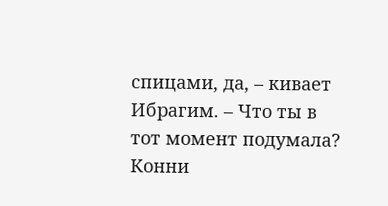спицами, да, – кивает Ибрагим. – Что ты в тот момент подумала? Конни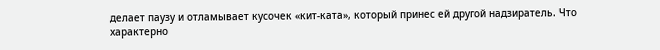делает паузу и отламывает кусочек «кит-ката», который принес ей другой надзиратель. Что характерно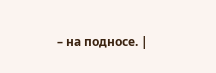– на подносе. |